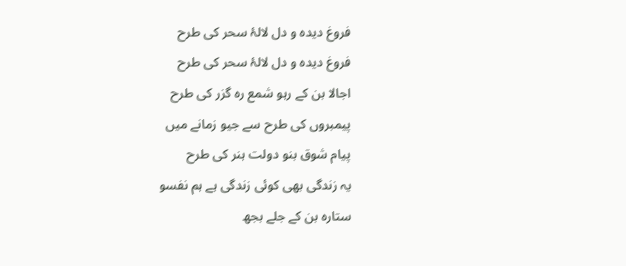فروغ دیدہ و دل لالۂ سحر کی طرح
فروغ دیدہ و دل لالۂ سحر کی طرح
اجالا بن کے رہو شمع رہ گزر کی طرح
پیمبروں کی طرح سے جیو زمانے میں
پیام شوق بنو دولت ہنر کی طرح
یہ زندگی بھی کوئی زندگی ہے ہم نفسو
ستارہ بن کے جلے بجھ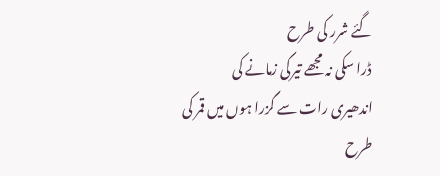گئے شرر کی طرح
ڈرا سکی نہ مجھے تیرگی زمانے کی
اندھیری رات سے گزرا ہوں میں قمر کی طرح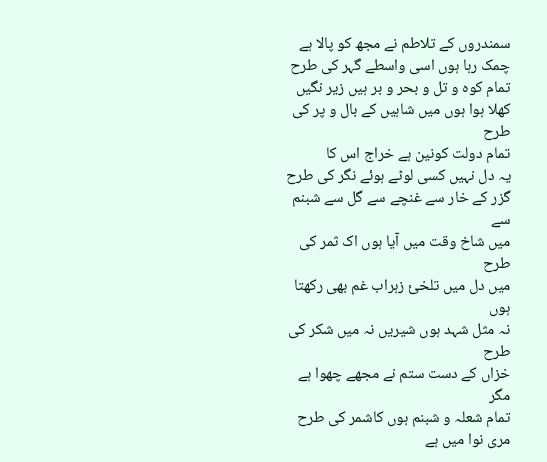سمندروں کے تلاطم نے مجھ کو پالا ہے
چمک رہا ہوں اسی واسطے گہر کی طرح
تمام کوہ و تل و بحر و بر ہیں زیر نگیں
کھلا ہوا ہوں میں شاہیں کے بال و پر کی طرح
تمام دولت کونین ہے خراج اس کا
یہ دل نہیں کسی لوٹے ہوئے نگر کی طرح
گزر کے خار سے غنچے سے گل سے شبنم سے
میں شاخ وقت میں آیا ہوں اک ثمر کی طرح
میں دل میں تلخیٔ زہراب غم بھی رکھتا ہوں
نہ مثل شہد ہوں شیریں نہ میں شکر کی طرح
خزاں کے دست ستم نے مجھے چھوا ہے مگر
تمام شعلہ و شبنم ہوں کاشمر کی طرح
مری نوا میں ہے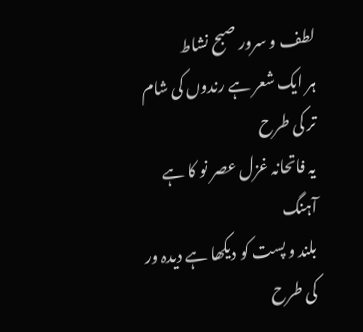لطف و سرور صبح نشاط
ہر ایک شعر ہے رندوں کی شام تر کی طرح
یہ فاتحانہ غزل عصر نو کا ہے آہنگ
بلند و پست کو دیکھا ہے دیدہ ور کی طرح